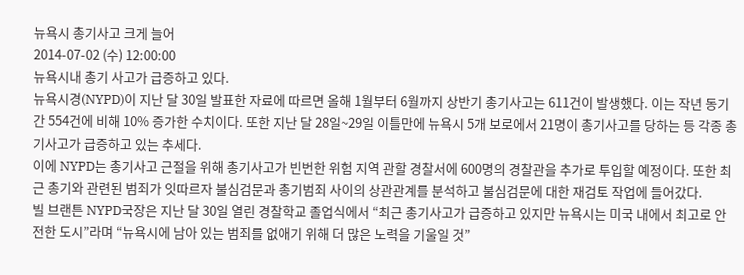뉴욕시 총기사고 크게 늘어
2014-07-02 (수) 12:00:00
뉴욕시내 총기 사고가 급증하고 있다.
뉴욕시경(NYPD)이 지난 달 30일 발표한 자료에 따르면 올해 1월부터 6월까지 상반기 총기사고는 611건이 발생했다. 이는 작년 동기간 554건에 비해 10% 증가한 수치이다. 또한 지난 달 28일~29일 이틀만에 뉴욕시 5개 보로에서 21명이 총기사고를 당하는 등 각종 총기사고가 급증하고 있는 추세다.
이에 NYPD는 총기사고 근절을 위해 총기사고가 빈번한 위험 지역 관할 경찰서에 600명의 경찰관을 추가로 투입할 예정이다. 또한 최근 총기와 관련된 범죄가 잇따르자 불심검문과 총기범죄 사이의 상관관계를 분석하고 불심검문에 대한 재검토 작업에 들어갔다.
빌 브랜튼 NYPD국장은 지난 달 30일 열린 경찰학교 졸업식에서 “최근 총기사고가 급증하고 있지만 뉴욕시는 미국 내에서 최고로 안전한 도시”라며 “뉴욕시에 남아 있는 범죄를 없애기 위해 더 많은 노력을 기울일 것”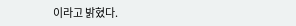이라고 밝혔다.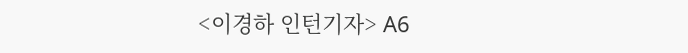<이경하 인턴기자> A6